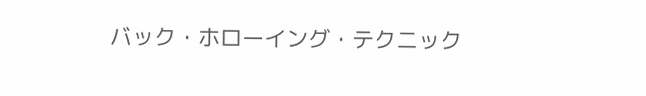バック・ホローイング・テクニック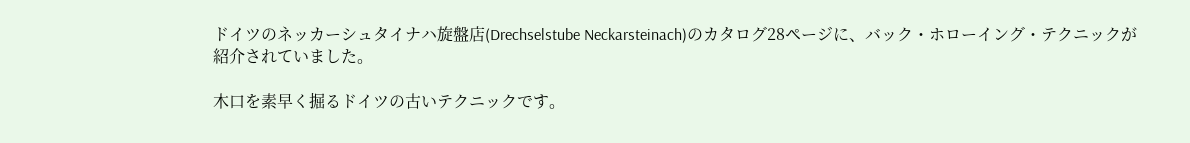ドイツのネッカーシュタイナハ旋盤店(Drechselstube Neckarsteinach)のカタログ28ページに、バック・ホローイング・テクニックが紹介されていました。

木口を素早く掘るドイツの古いテクニックです。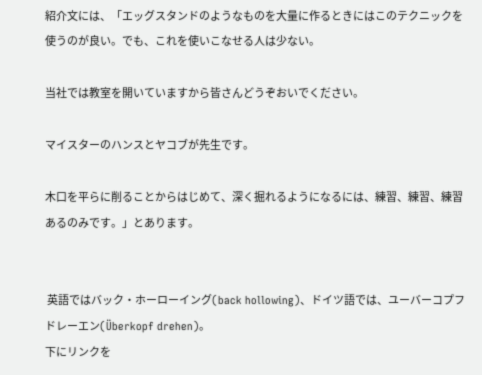紹介文には、「エッグスタンドのようなものを大量に作るときにはこのテクニックを使うのが良い。でも、これを使いこなせる人は少ない。

当社では教室を開いていますから皆さんどうぞおいでください。

マイスターのハンスとヤコブが先生です。

木口を平らに削ることからはじめて、深く掘れるようになるには、練習、練習、練習あるのみです。」とあります。


 英語ではバック・ホーローイング(back hollowing)、ドイツ語では、ユーバーコプフドレーエン(Überkopf drehen)。
下にリンクを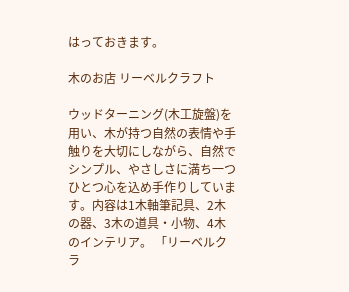はっておきます。

木のお店 リーベルクラフト

ウッドターニング(木工旋盤)を用い、木が持つ自然の表情や手触りを大切にしながら、自然でシンプル、やさしさに満ち一つひとつ心を込め手作りしています。内容は1木軸筆記具、2木の器、3木の道具・小物、4木のインテリア。 「リーベルクラ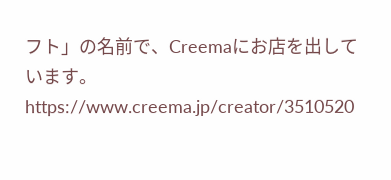フト」の名前で、Creemaにお店を出しています。 https://www.creema.jp/creator/3510520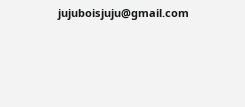jujuboisjuju@gmail.com